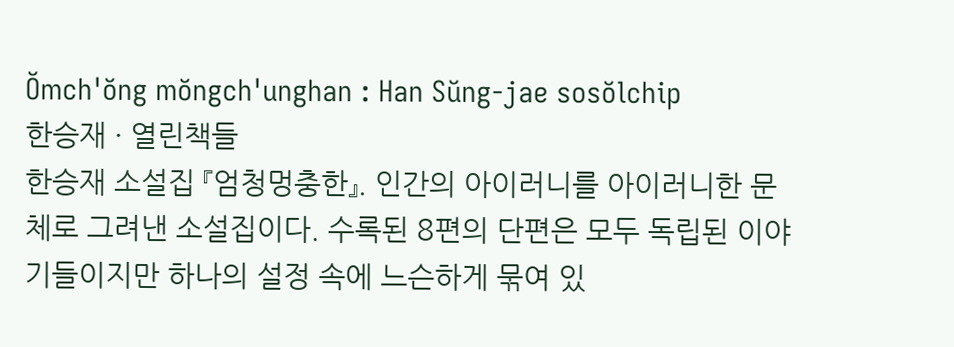Ŏmch'ŏng mŏngch'unghan : Han Sŭng-jae sosŏlchip
한승재 · 열린책들
한승재 소설집 『엄청멍충한』. 인간의 아이러니를 아이러니한 문체로 그려낸 소설집이다. 수록된 8편의 단편은 모두 독립된 이야기들이지만 하나의 설정 속에 느슨하게 묶여 있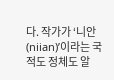다. 작가가 ‘니안(niian)’이라는 국적도 정체도 알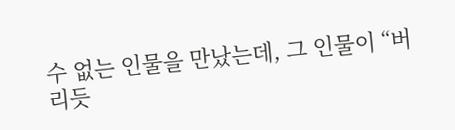수 없는 인물을 만났는데, 그 인물이 “버리듯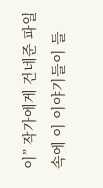이” 작가에게 건네준 파일 속에 이 이야기들이 들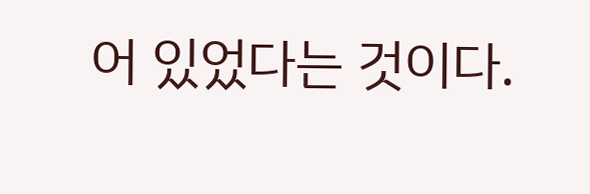어 있었다는 것이다.